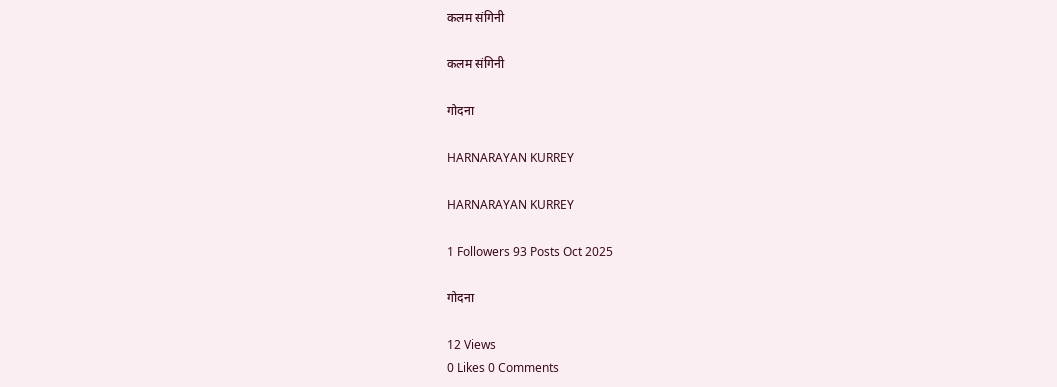कलम संगिनी

कलम संगिनी

गोदना

HARNARAYAN KURREY

HARNARAYAN KURREY

1 Followers 93 Posts Oct 2025

गोदना

12 Views
0 Likes 0 Comments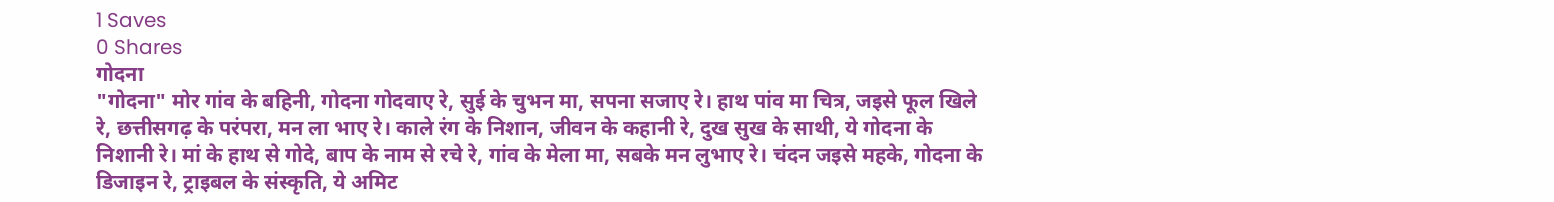1 Saves
0 Shares
गोदना
"गोदना" मोर गांव के बहिनी, गोदना गोदवाए रे, सुई के चुभन मा, सपना सजाए रे। हाथ पांव मा चित्र, जइसे फूल खिले रे, छत्तीसगढ़ के परंपरा, मन ला भाए रे। काले रंग के निशान, जीवन के कहानी रे, दुख सुख के साथी, ये गोदना के निशानी रे। मां के हाथ से गोदे, बाप के नाम से रचे रे, गांव के मेला मा, सबके मन लुभाए रे। चंदन जइसे महके, गोदना के डिजाइन रे, ट्राइबल के संस्कृति, ये अमिट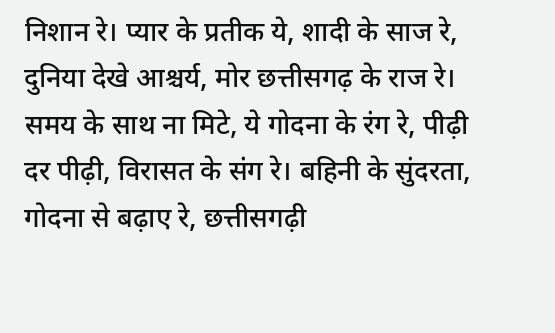निशान रे। प्यार के प्रतीक ये, शादी के साज रे, दुनिया देखे आश्चर्य, मोर छत्तीसगढ़ के राज रे। समय के साथ ना मिटे, ये गोदना के रंग रे, पीढ़ी दर पीढ़ी, विरासत के संग रे। बहिनी के सुंदरता, गोदना से बढ़ाए रे, छत्तीसगढ़ी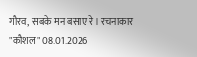गौरव, सबके मन बसाए रे। रचनाकार "कौशल" 08.01.2026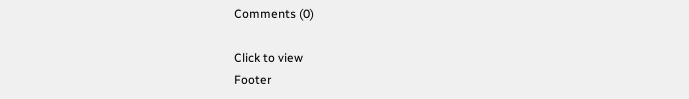Comments (0)

Click to view
Footer